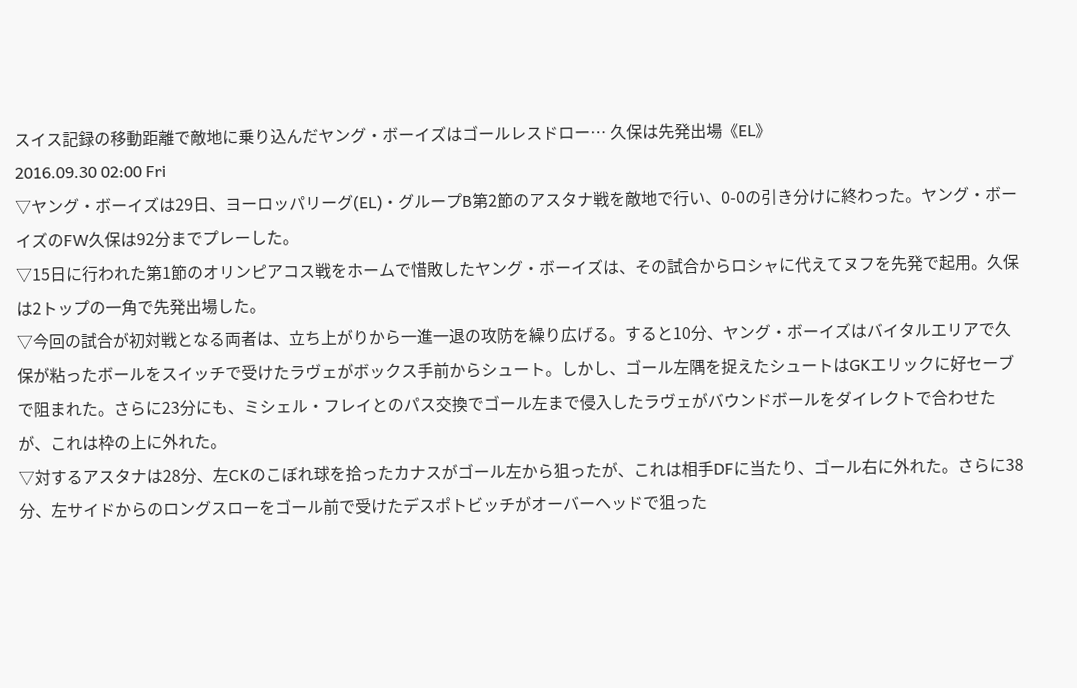スイス記録の移動距離で敵地に乗り込んだヤング・ボーイズはゴールレスドロー… 久保は先発出場《EL》
2016.09.30 02:00 Fri
▽ヤング・ボーイズは29日、ヨーロッパリーグ(EL)・グループB第2節のアスタナ戦を敵地で行い、0-0の引き分けに終わった。ヤング・ボーイズのFW久保は92分までプレーした。
▽15日に行われた第1節のオリンピアコス戦をホームで惜敗したヤング・ボーイズは、その試合からロシャに代えてヌフを先発で起用。久保は2トップの一角で先発出場した。
▽今回の試合が初対戦となる両者は、立ち上がりから一進一退の攻防を繰り広げる。すると10分、ヤング・ボーイズはバイタルエリアで久保が粘ったボールをスイッチで受けたラヴェがボックス手前からシュート。しかし、ゴール左隅を捉えたシュートはGKエリックに好セーブで阻まれた。さらに23分にも、ミシェル・フレイとのパス交換でゴール左まで侵入したラヴェがバウンドボールをダイレクトで合わせたが、これは枠の上に外れた。
▽対するアスタナは28分、左CKのこぼれ球を拾ったカナスがゴール左から狙ったが、これは相手DFに当たり、ゴール右に外れた。さらに38分、左サイドからのロングスローをゴール前で受けたデスポトビッチがオーバーヘッドで狙った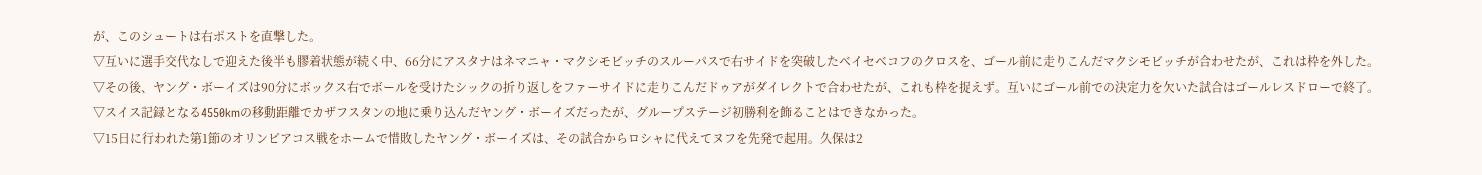が、このシュートは右ポストを直撃した。
▽互いに選手交代なしで迎えた後半も膠着状態が続く中、66分にアスタナはネマニャ・マクシモビッチのスルーパスで右サイドを突破したベイセベコフのクロスを、ゴール前に走りこんだマクシモビッチが合わせたが、これは枠を外した。
▽その後、ヤング・ボーイズは90分にボックス右でボールを受けたシックの折り返しをファーサイドに走りこんだドゥアがダイレクトで合わせたが、これも枠を捉えず。互いにゴール前での決定力を欠いた試合はゴールレスドローで終了。
▽スイス記録となる4550kmの移動距離でカザフスタンの地に乗り込んだヤング・ボーイズだったが、グループステージ初勝利を飾ることはできなかった。
▽15日に行われた第1節のオリンピアコス戦をホームで惜敗したヤング・ボーイズは、その試合からロシャに代えてヌフを先発で起用。久保は2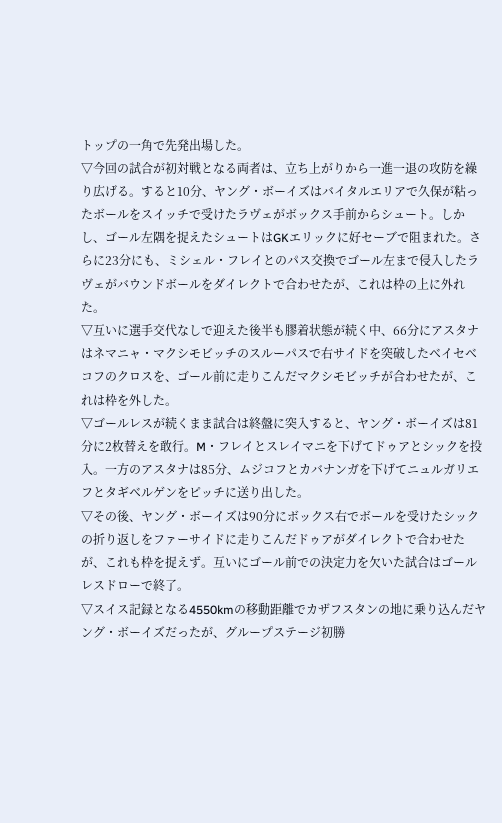トップの一角で先発出場した。
▽今回の試合が初対戦となる両者は、立ち上がりから一進一退の攻防を繰り広げる。すると10分、ヤング・ボーイズはバイタルエリアで久保が粘ったボールをスイッチで受けたラヴェがボックス手前からシュート。しかし、ゴール左隅を捉えたシュートはGKエリックに好セーブで阻まれた。さらに23分にも、ミシェル・フレイとのパス交換でゴール左まで侵入したラヴェがバウンドボールをダイレクトで合わせたが、これは枠の上に外れた。
▽互いに選手交代なしで迎えた後半も膠着状態が続く中、66分にアスタナはネマニャ・マクシモビッチのスルーパスで右サイドを突破したベイセベコフのクロスを、ゴール前に走りこんだマクシモビッチが合わせたが、これは枠を外した。
▽ゴールレスが続くまま試合は終盤に突入すると、ヤング・ボーイズは81分に2枚替えを敢行。M・フレイとスレイマニを下げてドゥアとシックを投入。一方のアスタナは85分、ムジコフとカバナンガを下げてニュルガリエフとタギベルゲンをピッチに送り出した。
▽その後、ヤング・ボーイズは90分にボックス右でボールを受けたシックの折り返しをファーサイドに走りこんだドゥアがダイレクトで合わせたが、これも枠を捉えず。互いにゴール前での決定力を欠いた試合はゴールレスドローで終了。
▽スイス記録となる4550kmの移動距離でカザフスタンの地に乗り込んだヤング・ボーイズだったが、グループステージ初勝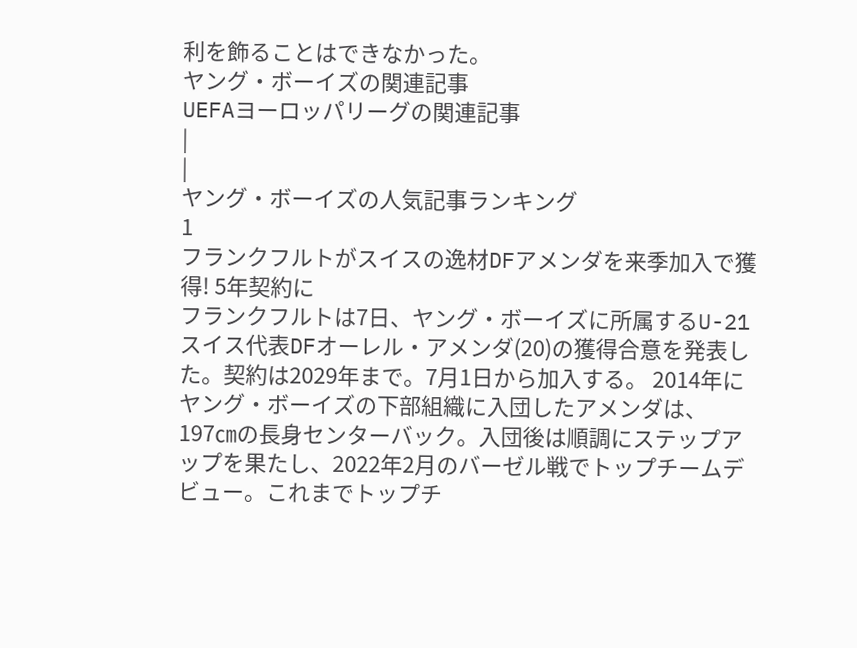利を飾ることはできなかった。
ヤング・ボーイズの関連記事
UEFAヨーロッパリーグの関連記事
|
|
ヤング・ボーイズの人気記事ランキング
1
フランクフルトがスイスの逸材DFアメンダを来季加入で獲得! 5年契約に
フランクフルトは7日、ヤング・ボーイズに所属するU-21スイス代表DFオーレル・アメンダ(20)の獲得合意を発表した。契約は2029年まで。7月1日から加入する。 2014年にヤング・ボーイズの下部組織に入団したアメンダは、197㎝の長身センターバック。入団後は順調にステップアップを果たし、2022年2月のバーゼル戦でトップチームデビュー。これまでトップチ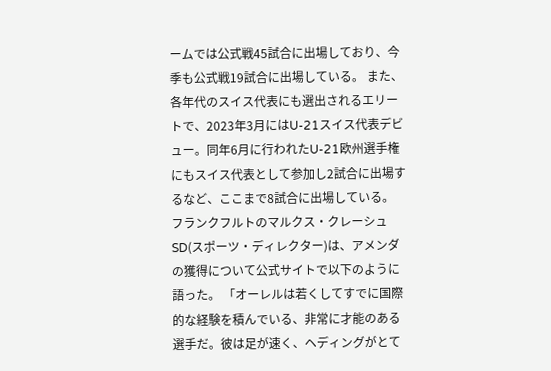ームでは公式戦45試合に出場しており、今季も公式戦19試合に出場している。 また、各年代のスイス代表にも選出されるエリートで、2023年3月にはU-21スイス代表デビュー。同年6月に行われたU-21欧州選手権にもスイス代表として参加し2試合に出場するなど、ここまで8試合に出場している。 フランクフルトのマルクス・クレーシュSD(スポーツ・ディレクター)は、アメンダの獲得について公式サイトで以下のように語った。 「オーレルは若くしてすでに国際的な経験を積んでいる、非常に才能のある選手だ。彼は足が速く、ヘディングがとて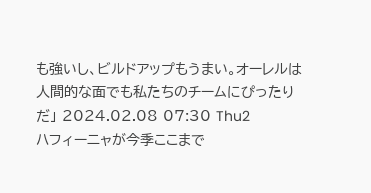も強いし、ビルドアップもうまい。オーレルは人間的な面でも私たちのチームにぴったりだ」 2024.02.08 07:30 Thu2
ハフィーニャが今季ここまで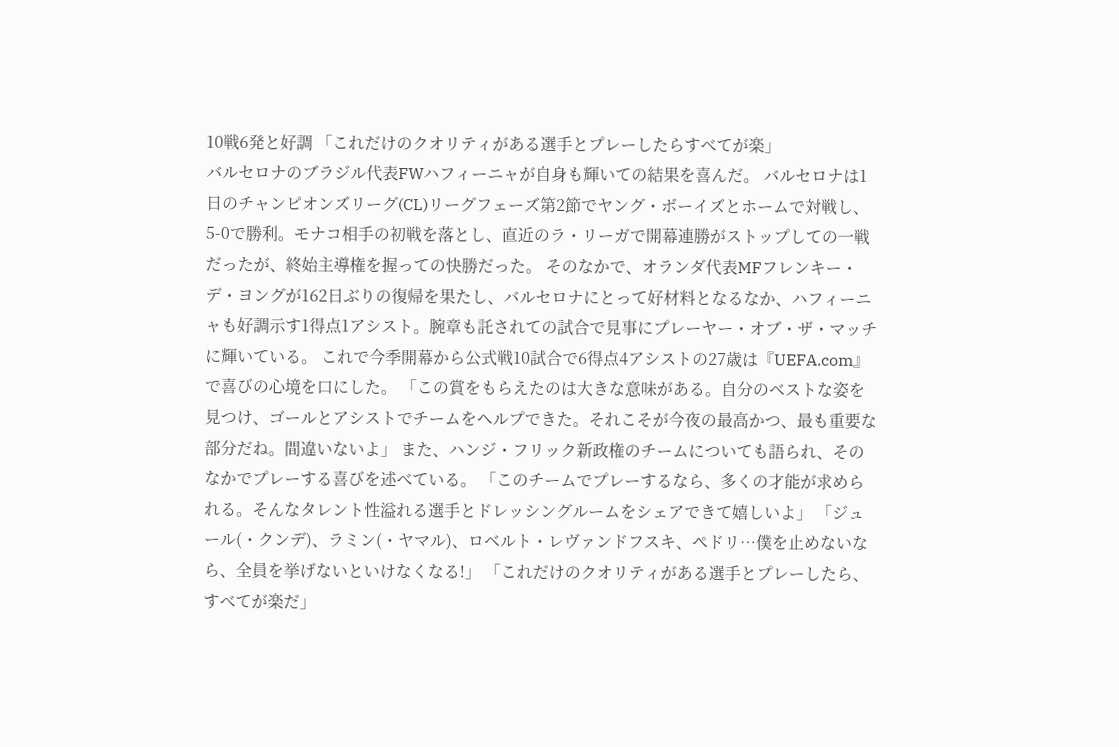10戦6発と好調 「これだけのクオリティがある選手とプレーしたらすべてが楽」
バルセロナのブラジル代表FWハフィーニャが自身も輝いての結果を喜んだ。 バルセロナは1日のチャンピオンズリーグ(CL)リーグフェーズ第2節でヤング・ボーイズとホームで対戦し、5-0で勝利。モナコ相手の初戦を落とし、直近のラ・リーガで開幕連勝がストップしての一戦だったが、終始主導権を握っての快勝だった。 そのなかで、オランダ代表MFフレンキー・デ・ヨングが162日ぶりの復帰を果たし、バルセロナにとって好材料となるなか、ハフィーニャも好調示す1得点1アシスト。腕章も託されての試合で見事にプレーヤー・オブ・ザ・マッチに輝いている。 これで今季開幕から公式戦10試合で6得点4アシストの27歳は『UEFA.com』で喜びの心境を口にした。 「この賞をもらえたのは大きな意味がある。自分のベストな姿を見つけ、ゴールとアシストでチームをヘルプできた。それこそが今夜の最高かつ、最も重要な部分だね。間違いないよ」 また、ハンジ・フリック新政権のチームについても語られ、そのなかでプレーする喜びを述べている。 「このチームでプレーするなら、多くの才能が求められる。そんなタレント性溢れる選手とドレッシングルームをシェアできて嬉しいよ」 「ジュール(・クンデ)、ラミン(・ヤマル)、ロベルト・レヴァンドフスキ、ペドリ…僕を止めないなら、全員を挙げないといけなくなる!」 「これだけのクオリティがある選手とプレーしたら、すべてが楽だ」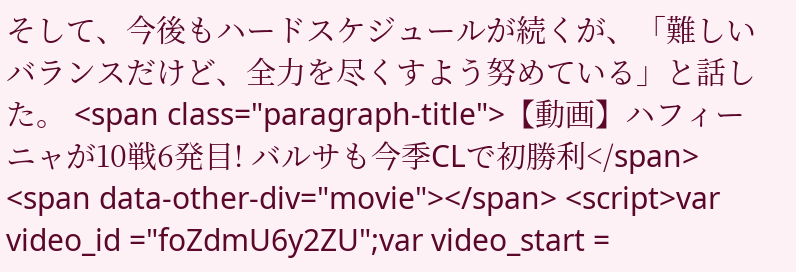そして、今後もハードスケジュールが続くが、「難しいバランスだけど、全力を尽くすよう努めている」と話した。 <span class="paragraph-title">【動画】ハフィーニャが10戦6発目! バルサも今季CLで初勝利</span> <span data-other-div="movie"></span> <script>var video_id ="foZdmU6y2ZU";var video_start =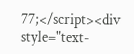77;</script><div style="text-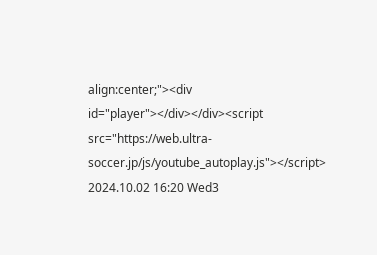align:center;"><div id="player"></div></div><script src="https://web.ultra-soccer.jp/js/youtube_autoplay.js"></script> 2024.10.02 16:20 Wed3